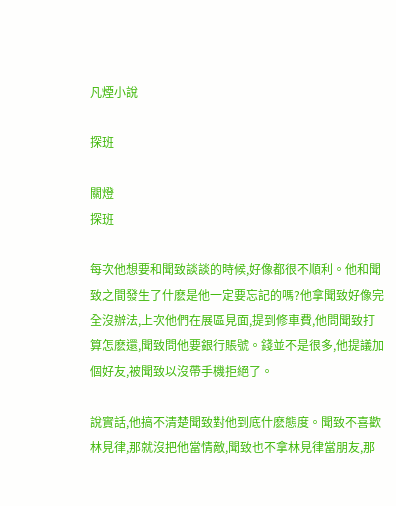凡煙小說

探班

關燈
探班

每次他想要和聞致談談的時候,好像都很不順利。他和聞致之間發生了什麽是他一定要忘記的嗎?他拿聞致好像完全沒辦法,上次他們在展區見面,提到修車費,他問聞致打算怎麽還,聞致問他要銀行賬號。錢並不是很多,他提議加個好友,被聞致以沒帶手機拒絕了。

說實話,他搞不清楚聞致對他到底什麽態度。聞致不喜歡林見律,那就沒把他當情敵,聞致也不拿林見律當朋友,那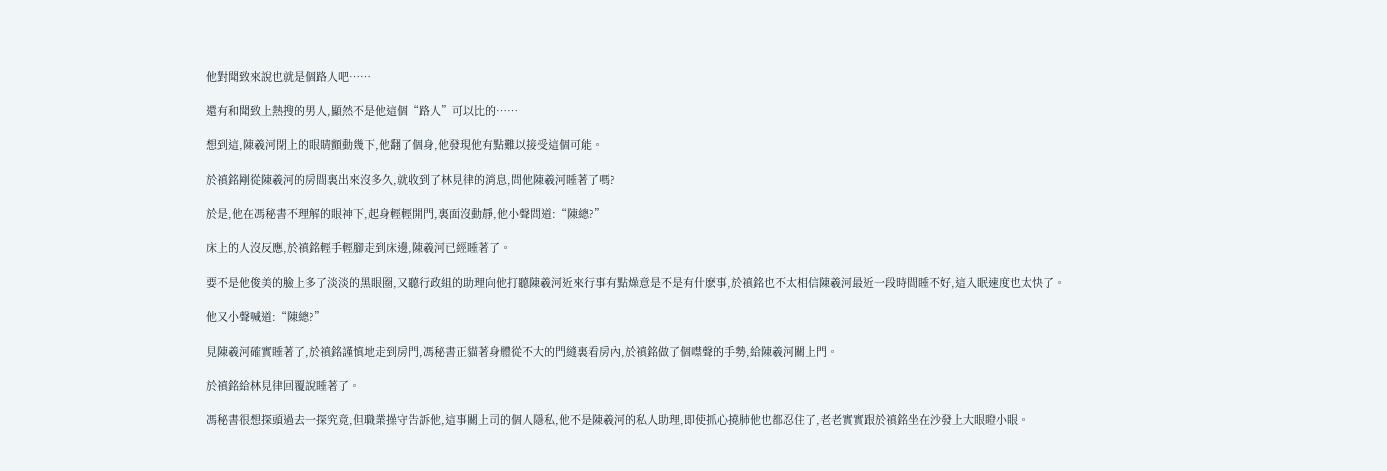他對聞致來說也就是個路人吧……

還有和聞致上熱搜的男人,顯然不是他這個“路人”可以比的……

想到這,陳羲河閉上的眼睛顫動幾下,他翻了個身,他發現他有點難以接受這個可能。

於禛銘剛從陳羲河的房間裏出來沒多久,就收到了林見律的消息,問他陳羲河睡著了嗎?

於是,他在馮秘書不理解的眼神下,起身輕輕開門,裏面沒動靜,他小聲問道:“陳總?”

床上的人沒反應,於禛銘輕手輕腳走到床邊,陳羲河已經睡著了。

要不是他俊美的臉上多了淡淡的黑眼圈,又聽行政組的助理向他打聽陳羲河近來行事有點燥意是不是有什麽事,於禛銘也不太相信陳羲河最近一段時間睡不好,這入眠速度也太快了。

他又小聲喊道:“陳總?”

見陳羲河確實睡著了,於禛銘謹慎地走到房門,馮秘書正貓著身體從不大的門縫裏看房內,於禛銘做了個噤聲的手勢,給陳羲河關上門。

於禛銘給林見律回覆說睡著了。

馮秘書很想探頭過去一探究竟,但職業操守告訴他,這事關上司的個人隱私,他不是陳羲河的私人助理,即使抓心撓肺他也都忍住了,老老實實跟於禛銘坐在沙發上大眼瞪小眼。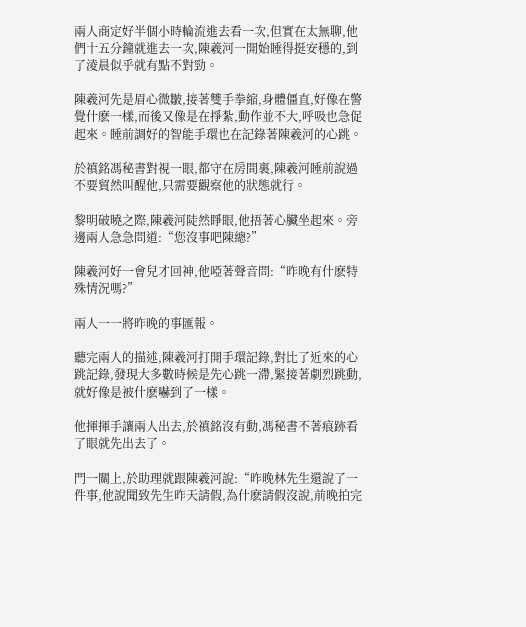兩人商定好半個小時輪流進去看一次,但實在太無聊,他們十五分鐘就進去一次,陳羲河一開始睡得挺安穩的,到了淩晨似乎就有點不對勁。

陳羲河先是眉心微皺,接著雙手拳縮,身體僵直,好像在警覺什麽一樣,而後又像是在掙紮,動作並不大,呼吸也急促起來。睡前調好的智能手環也在記錄著陳羲河的心跳。

於禛銘馮秘書對視一眼,都守在房間裏,陳羲河睡前說過不要貿然叫醒他,只需要觀察他的狀態就行。

黎明破曉之際,陳羲河陡然睜眼,他捂著心臟坐起來。旁邊兩人急急問道:“您沒事吧陳總?”

陳羲河好一會兒才回神,他啞著聲音問:“昨晚有什麽特殊情況嗎?”

兩人一一將昨晚的事匯報。

聽完兩人的描述,陳羲河打開手環記錄,對比了近來的心跳記錄,發現大多數時候是先心跳一滯,緊接著劇烈跳動,就好像是被什麽嚇到了一樣。

他揮揮手讓兩人出去,於禛銘沒有動,馮秘書不著痕跡看了眼就先出去了。

門一關上,於助理就跟陳羲河說:“昨晚林先生還說了一件事,他說聞致先生昨天請假,為什麽請假沒說,前晚拍完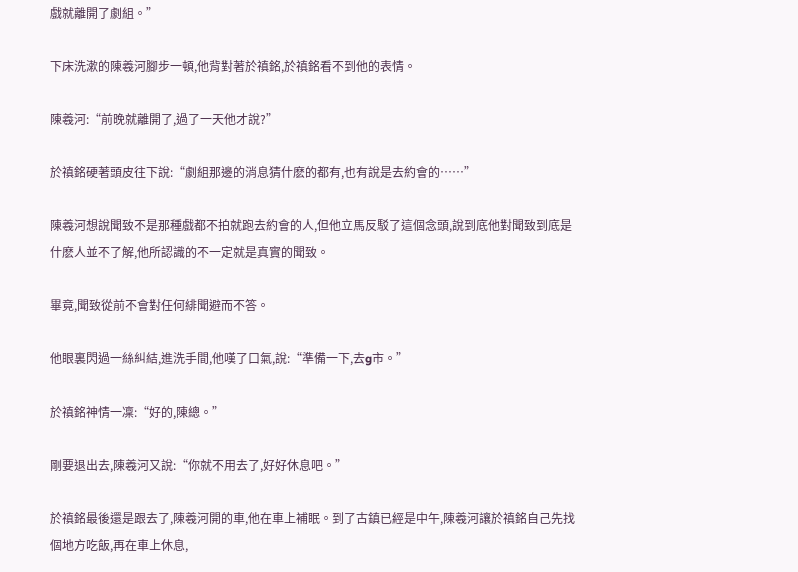戲就離開了劇組。”

下床洗漱的陳羲河腳步一頓,他背對著於禛銘,於禛銘看不到他的表情。

陳羲河:“前晚就離開了,過了一天他才說?”

於禛銘硬著頭皮往下說:“劇組那邊的消息猜什麽的都有,也有說是去約會的……”

陳羲河想說聞致不是那種戲都不拍就跑去約會的人,但他立馬反駁了這個念頭,說到底他對聞致到底是什麽人並不了解,他所認識的不一定就是真實的聞致。

畢竟,聞致從前不會對任何緋聞避而不答。

他眼裏閃過一絲糾結,進洗手間,他嘆了口氣,說:“準備一下,去g市。”

於禛銘神情一凜:“好的,陳總。”

剛要退出去,陳羲河又說:“你就不用去了,好好休息吧。”

於禛銘最後還是跟去了,陳羲河開的車,他在車上補眠。到了古鎮已經是中午,陳羲河讓於禛銘自己先找個地方吃飯,再在車上休息,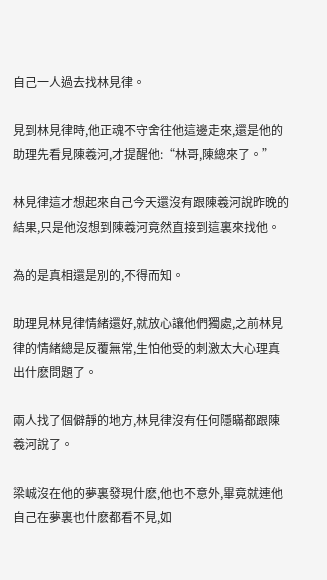自己一人過去找林見律。

見到林見律時,他正魂不守舍往他這邊走來,還是他的助理先看見陳羲河,才提醒他:“林哥,陳總來了。”

林見律這才想起來自己今天還沒有跟陳羲河說昨晚的結果,只是他沒想到陳羲河竟然直接到這裏來找他。

為的是真相還是別的,不得而知。

助理見林見律情緒還好,就放心讓他們獨處,之前林見律的情緒總是反覆無常,生怕他受的刺激太大心理真出什麽問題了。

兩人找了個僻靜的地方,林見律沒有任何隱瞞都跟陳羲河說了。

梁峸沒在他的夢裏發現什麽,他也不意外,畢竟就連他自己在夢裏也什麽都看不見,如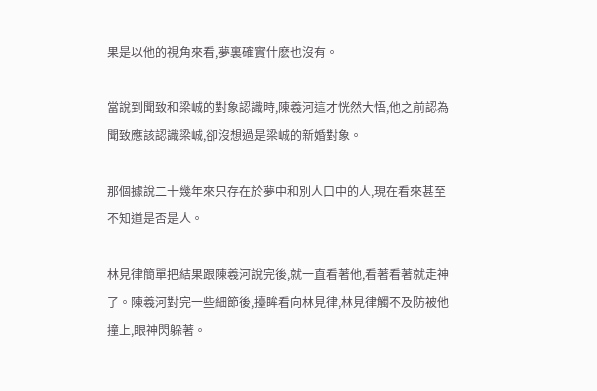果是以他的視角來看,夢裏確實什麽也沒有。

當說到聞致和梁峸的對象認識時,陳羲河這才恍然大悟,他之前認為聞致應該認識梁峸,卻沒想過是梁峸的新婚對象。

那個據說二十幾年來只存在於夢中和別人口中的人,現在看來甚至不知道是否是人。

林見律簡單把結果跟陳羲河說完後,就一直看著他,看著看著就走神了。陳羲河對完一些細節後,擡眸看向林見律,林見律觸不及防被他撞上,眼神閃躲著。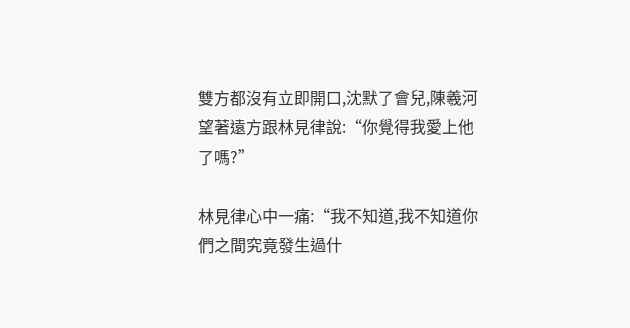雙方都沒有立即開口,沈默了會兒,陳羲河望著遠方跟林見律說:“你覺得我愛上他了嗎?”

林見律心中一痛:“我不知道,我不知道你們之間究竟發生過什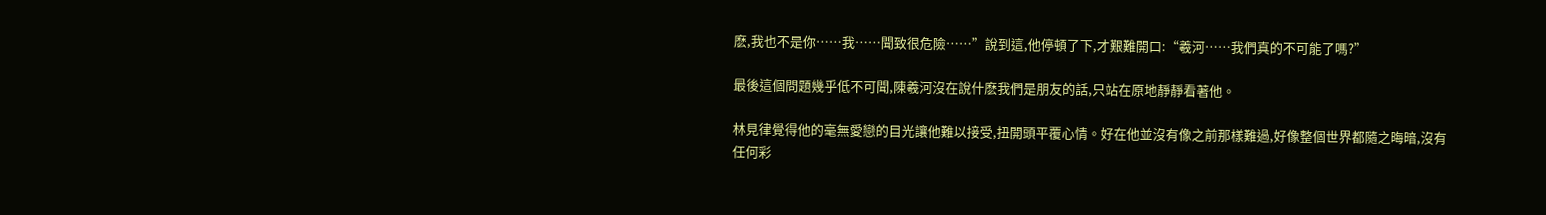麽,我也不是你……我……聞致很危險……”說到這,他停頓了下,才艱難開口:“羲河……我們真的不可能了嗎?”

最後這個問題幾乎低不可聞,陳羲河沒在說什麽我們是朋友的話,只站在原地靜靜看著他。

林見律覺得他的毫無愛戀的目光讓他難以接受,扭開頭平覆心情。好在他並沒有像之前那樣難過,好像整個世界都隨之晦暗,沒有任何彩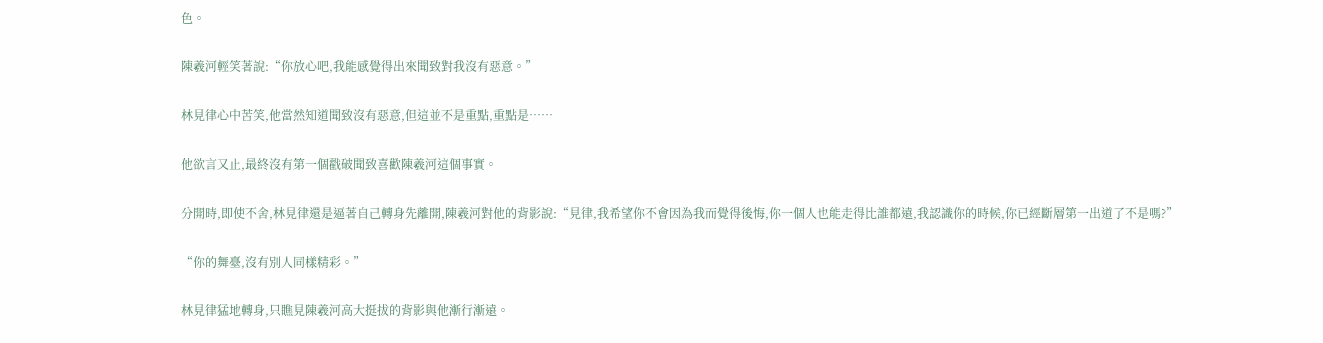色。

陳羲河輕笑著說:“你放心吧,我能感覺得出來聞致對我沒有惡意。”

林見律心中苦笑,他當然知道聞致沒有惡意,但這並不是重點,重點是……

他欲言又止,最終沒有第一個戳破聞致喜歡陳羲河這個事實。

分開時,即使不舍,林見律還是逼著自己轉身先離開,陳羲河對他的背影說:“見律,我希望你不會因為我而覺得後悔,你一個人也能走得比誰都遠,我認識你的時候,你已經斷層第一出道了不是嗎?”

“你的舞臺,沒有別人同樣精彩。”

林見律猛地轉身,只瞧見陳羲河高大挺拔的背影與他漸行漸遠。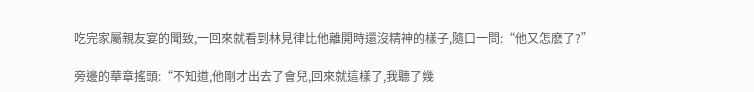吃完家屬親友宴的聞致,一回來就看到林見律比他離開時還沒精神的樣子,隨口一問:“他又怎麽了?”

旁邊的華章搖頭:“不知道,他剛才出去了會兒,回來就這樣了,我聽了幾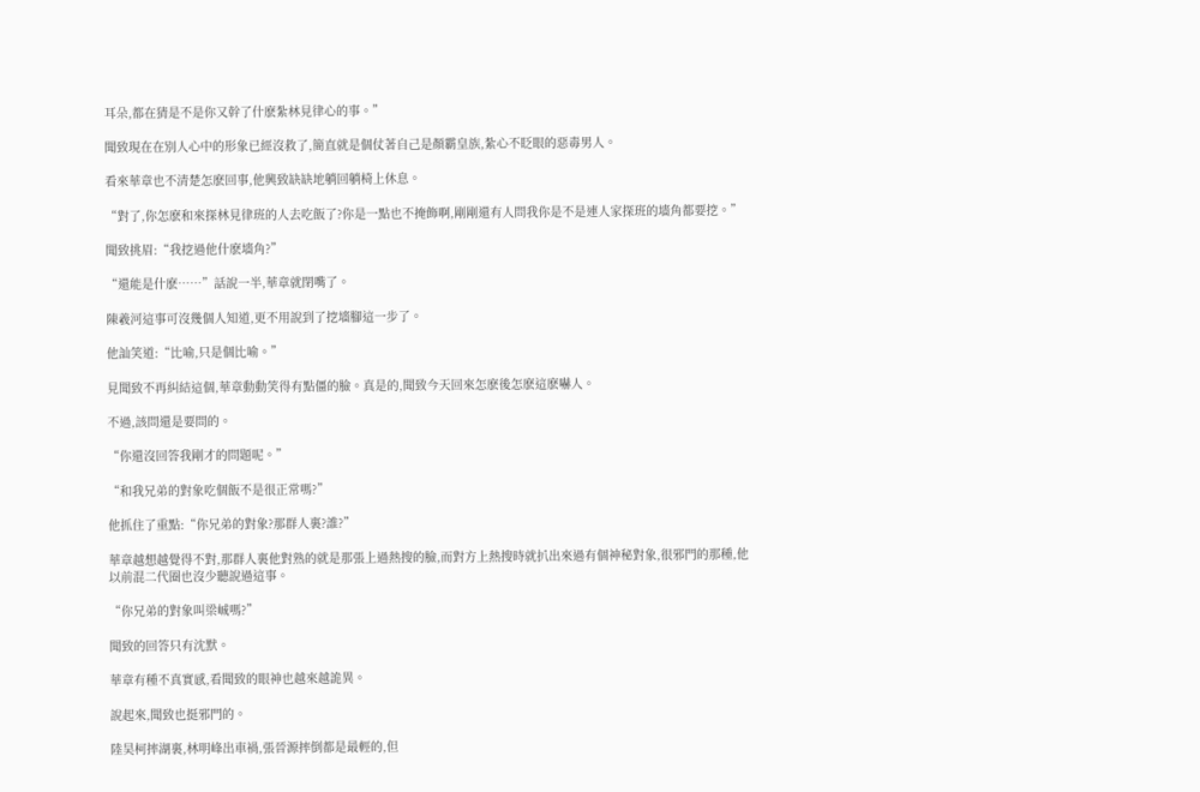耳朵,都在猜是不是你又幹了什麽紮林見律心的事。”

聞致現在在別人心中的形象已經沒救了,簡直就是個仗著自己是顏霸皇族,紮心不眨眼的惡毒男人。

看來華章也不清楚怎麽回事,他興致缺缺地躺回躺椅上休息。

“對了,你怎麽和來探林見律班的人去吃飯了?你是一點也不掩飾啊,剛剛還有人問我你是不是連人家探班的墻角都要挖。”

聞致挑眉:“我挖過他什麽墻角?”

“還能是什麽……”話說一半,華章就閉嘴了。

陳羲河這事可沒幾個人知道,更不用說到了挖墻腳這一步了。

他訕笑道:“比喻,只是個比喻。”

見聞致不再糾結這個,華章動動笑得有點僵的臉。真是的,聞致今天回來怎麽後怎麽這麽嚇人。

不過,該問還是要問的。

“你還沒回答我剛才的問題呢。”

“和我兄弟的對象吃個飯不是很正常嗎?”

他抓住了重點:“你兄弟的對象?那群人裏?誰?”

華章越想越覺得不對,那群人裏他對熟的就是那張上過熱搜的臉,而對方上熱搜時就扒出來過有個神秘對象,很邪門的那種,他以前混二代圈也沒少聽說過這事。

“你兄弟的對象叫梁峸嗎?”

聞致的回答只有沈默。

華章有種不真實感,看聞致的眼神也越來越詭異。

說起來,聞致也挺邪門的。

陸昊柯摔湖裏,林明峰出車禍,張晉源摔倒都是最輕的,但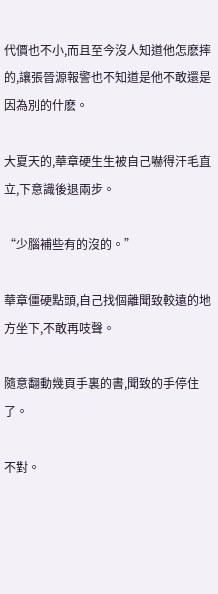代價也不小,而且至今沒人知道他怎麽摔的,讓張晉源報警也不知道是他不敢還是因為別的什麽。

大夏天的,華章硬生生被自己嚇得汗毛直立,下意識後退兩步。

“少腦補些有的沒的。”

華章僵硬點頭,自己找個離聞致較遠的地方坐下,不敢再吱聲。

隨意翻動幾頁手裏的書,聞致的手停住了。

不對。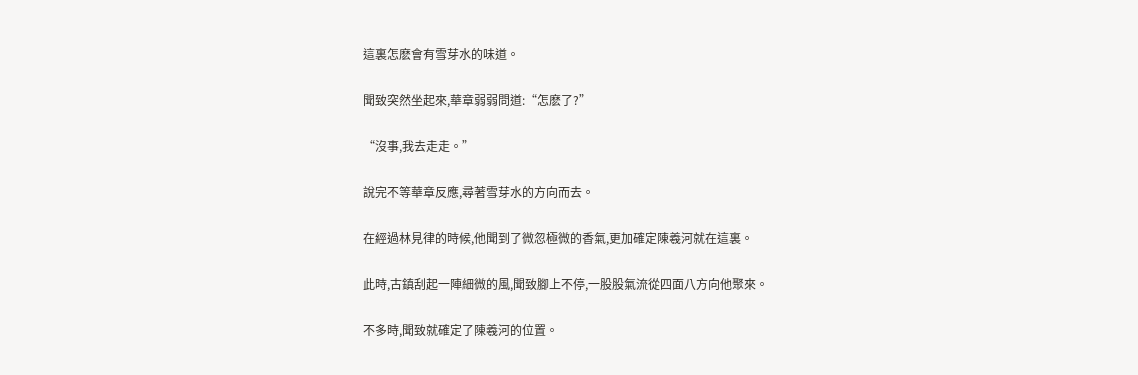這裏怎麽會有雪芽水的味道。

聞致突然坐起來,華章弱弱問道:“怎麽了?”

“沒事,我去走走。”

說完不等華章反應,尋著雪芽水的方向而去。

在經過林見律的時候,他聞到了微忽極微的香氣,更加確定陳羲河就在這裏。

此時,古鎮刮起一陣細微的風,聞致腳上不停,一股股氣流從四面八方向他聚來。

不多時,聞致就確定了陳羲河的位置。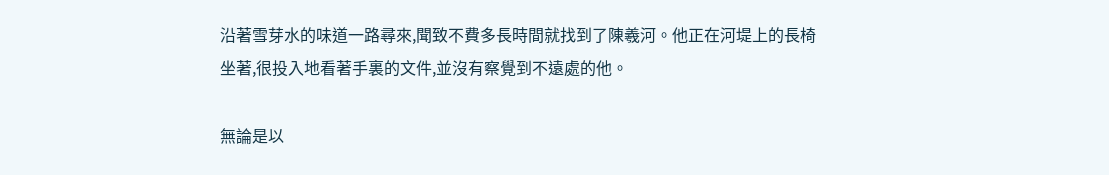沿著雪芽水的味道一路尋來,聞致不費多長時間就找到了陳羲河。他正在河堤上的長椅坐著,很投入地看著手裏的文件,並沒有察覺到不遠處的他。

無論是以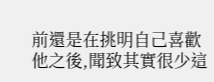前還是在挑明自己喜歡他之後,聞致其實很少這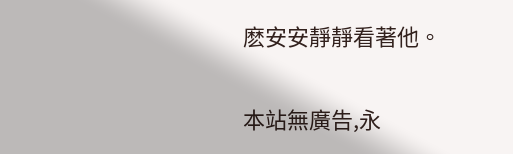麽安安靜靜看著他。

本站無廣告,永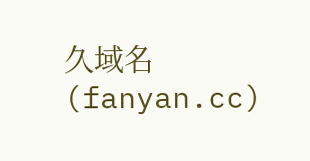久域名(fanyan.cc)